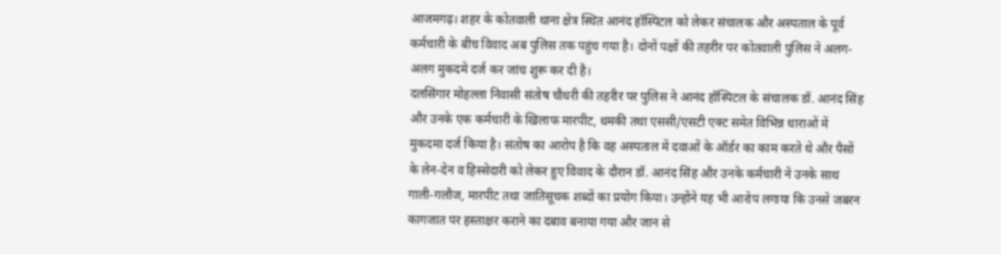आजमगढ़। शहर के कोतवाली थाना क्षेत्र स्थित आनंद हॉस्पिटल को लेकर संचालक और अस्पताल के पूर्व कर्मचारी के बीच विवाद अब पुलिस तक पहुंच गया है। दोनों पक्षों की तहरीर पर कोतवाली पुलिस ने अलग-अलग मुकदमे दर्ज कर जांच शुरू कर दी है।
दलसिंगार मोहल्ला निवासी संतोष चौधरी की तहरीर पर पुलिस ने आनंद हॉस्पिटल के संचालक डॉ. आनंद सिंह और उनके एक कर्मचारी के खिलाफ मारपीट, धमकी तथा एससी/एसटी एक्ट समेत विभिन्न धाराओं में मुकदमा दर्ज किया है। संतोष का आरोप है कि वह अस्पताल में दवाओं के ऑर्डर का काम करते थे और पैसों के लेन-देन व हिस्सेदारी को लेकर हुए विवाद के दौरान डॉ. आनंद सिंह और उनके कर्मचारी ने उनके साथ गाली-गलौज, मारपीट तथा जातिसूचक शब्दों का प्रयोग किया। उन्होंने यह भी आरोप लगाया कि उनसे जबरन कागजात पर हस्ताक्षर कराने का दबाव बनाया गया और जान से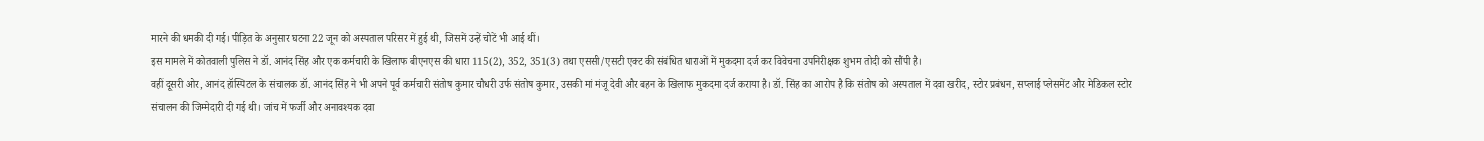मारने की धमकी दी गई। पीड़ित के अनुसार घटना 22 जून को अस्पताल परिसर में हुई थी, जिसमें उन्हें चोटें भी आई थीं।
इस मामले में कोतवाली पुलिस ने डॉ. आनंद सिंह और एक कर्मचारी के खिलाफ बीएनएस की धारा 115(2), 352, 351(3) तथा एससी/एसटी एक्ट की संबंधित धाराओं में मुकदमा दर्ज कर विवेचना उपनिरीक्षक शुभम तोदी को सौंपी है।
वहीं दूसरी ओर, आनंद हॉस्पिटल के संचालक डॉ. आनंद सिंह ने भी अपने पूर्व कर्मचारी संतोष कुमार चौधरी उर्फ संतोष कुमार, उसकी मां मंजू देवी और बहन के खिलाफ मुकदमा दर्ज कराया है। डॉ. सिंह का आरोप है कि संतोष को अस्पताल में दवा खरीद, स्टोर प्रबंधन, सप्लाई प्लेसमेंट और मेडिकल स्टोर संचालन की जिम्मेदारी दी गई थी। जांच में फर्जी और अनावश्यक दवा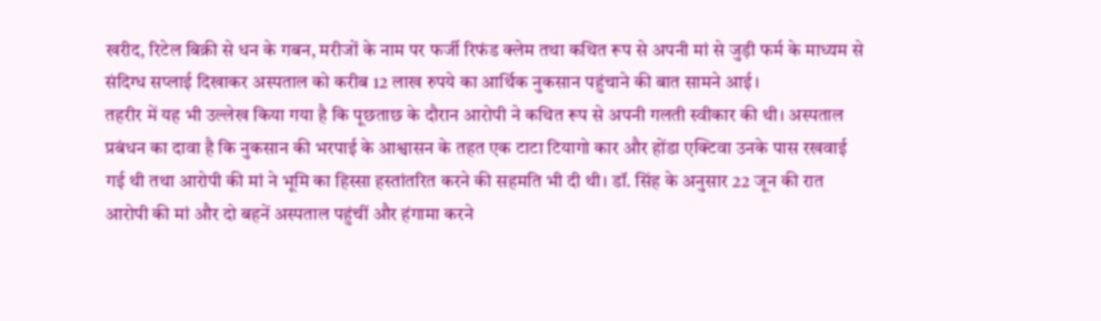खरीद, रिटेल बिक्री से धन के गबन, मरीजों के नाम पर फर्जी रिफंड क्लेम तथा कथित रूप से अपनी मां से जुड़ी फर्म के माध्यम से संदिग्ध सप्लाई दिखाकर अस्पताल को करीब 12 लाख रुपये का आर्थिक नुकसान पहुंचाने की बात सामने आई।
तहरीर में यह भी उल्लेख किया गया है कि पूछताछ के दौरान आरोपी ने कथित रूप से अपनी गलती स्वीकार की थी। अस्पताल प्रबंधन का दावा है कि नुकसान की भरपाई के आश्वासन के तहत एक टाटा टियागो कार और होंडा एक्टिवा उनके पास रखवाई गई थी तथा आरोपी की मां ने भूमि का हिस्सा हस्तांतरित करने की सहमति भी दी थी। डॉ. सिंह के अनुसार 22 जून की रात आरोपी की मां और दो बहनें अस्पताल पहुंचीं और हंगामा करने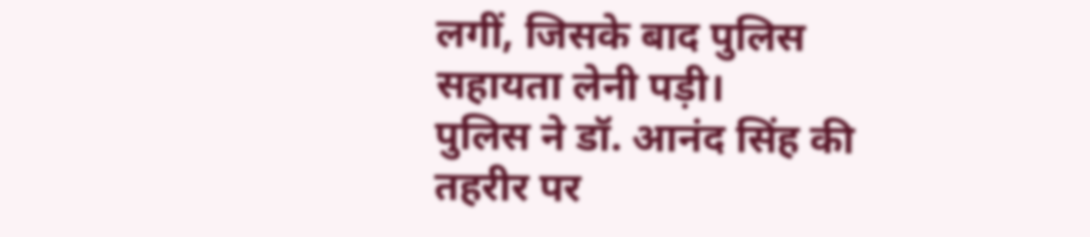लगीं, जिसके बाद पुलिस सहायता लेनी पड़ी।
पुलिस ने डॉ. आनंद सिंह की तहरीर पर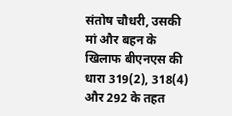संतोष चौधरी, उसकी मां और बहन के खिलाफ बीएनएस की धारा 319(2), 318(4) और 292 के तहत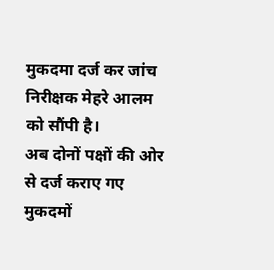मुकदमा दर्ज कर जांच निरीक्षक मेहरे आलम को सौंपी है।
अब दोनों पक्षों की ओर से दर्ज कराए गए मुकदमों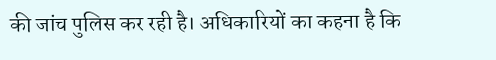की जांच पुलिस कर रही है। अधिकारियों का कहना है कि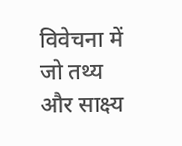विवेचना में जो तथ्य और साक्ष्य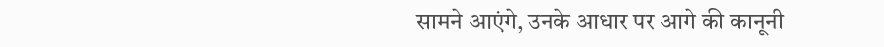सामने आएंगे, उनके आधार पर आगे की कानूनी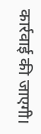कार्रवाई की जाएगी।